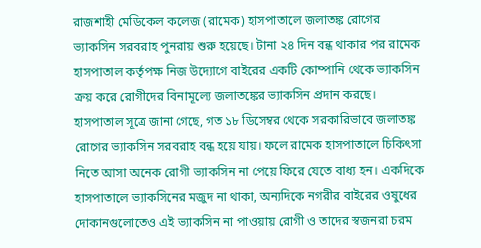রাজশাহী মেডিকেল কলেজ (রামেক) হাসপাতালে জলাতঙ্ক রোগের ভ্যাকসিন সরবরাহ পুনরায় শুরু হয়েছে। টানা ২৪ দিন বন্ধ থাকার পর রামেক হাসপাতাল কর্তৃপক্ষ নিজ উদ্যোগে বাইরের একটি কোম্পানি থেকে ভ্যাকসিন ক্রয় করে রোগীদের বিনামূল্যে জলাতঙ্কের ভ্যাকসিন প্রদান করছে।
হাসপাতাল সূত্রে জানা গেছে, গত ১৮ ডিসেম্বর থেকে সরকারিভাবে জলাতঙ্ক রোগের ভ্যাকসিন সরবরাহ বন্ধ হয়ে যায়। ফলে রামেক হাসপাতালে চিকিৎসা নিতে আসা অনেক রোগী ভ্যাকসিন না পেয়ে ফিরে যেতে বাধ্য হন। একদিকে হাসপাতালে ভ্যাকসিনের মজুদ না থাকা, অন্যদিকে নগরীর বাইরের ওষুধের দোকানগুলোতেও এই ভ্যাকসিন না পাওয়ায় রোগী ও তাদের স্বজনরা চরম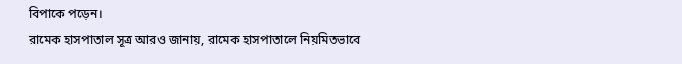বিপাকে পড়েন।
রামেক হাসপাতাল সূত্র আরও জানায়, রামেক হাসপাতালে নিয়মিতভাবে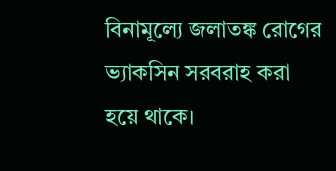বিনামূল্যে জলাতঙ্ক রোগের ভ্যাকসিন সরবরাহ করা হয়ে থাকে।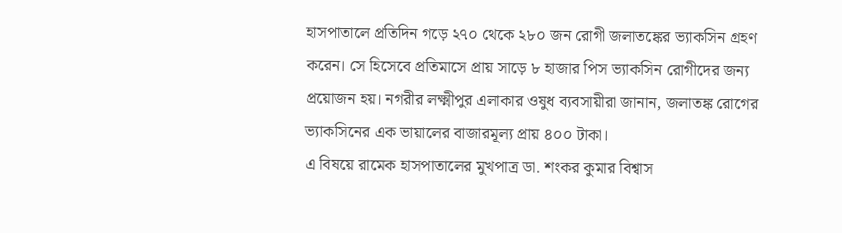হাসপাতালে প্রতিদিন গড়ে ২৭০ থেকে ২৮০ জন রোগী জলাতঙ্কের ভ্যাকসিন গ্রহণ করেন। সে হিসেবে প্রতিমাসে প্রায় সাড়ে ৮ হাজার পিস ভ্যাকসিন রোগীদের জন্য প্রয়োজন হয়। নগরীর লক্ষ্মীপুর এলাকার ওষুধ ব্যবসায়ীরা জানান, জলাতঙ্ক রোগের ভ্যাকসিনের এক ভায়ালের বাজারমূল্য প্রায় ৪০০ টাকা।
এ বিষয়ে রামেক হাসপাতালের মুখপাত্র ডা. শংকর কুমার বিশ্বাস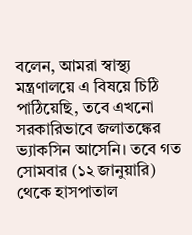বলেন, আমরা স্বাস্থ্য মন্ত্রণালয়ে এ বিষয়ে চিঠি পাঠিয়েছি, তবে এখনো সরকারিভাবে জলাতঙ্কের ভ্যাকসিন আসেনি। তবে গত সোমবার (১২ জানুয়ারি) থেকে হাসপাতাল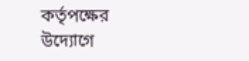কর্তৃপক্ষের উদ্যোগে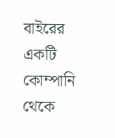বাইরের একটি কোম্পানি থেকে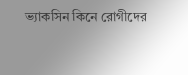ভ্যাকসিন কিনে রোগীদের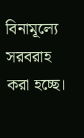বিনামূল্যে সরবরাহ করা হচ্ছে।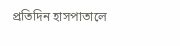প্রতিদিন হাসপাতালে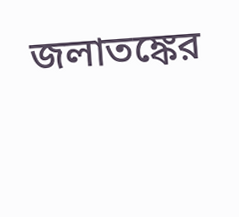জলাতঙ্কের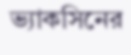ভ্যাকসিনের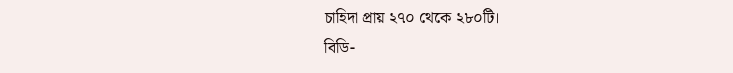চাহিদা প্রায় ২৭০ থেকে ২৮০টি।
বিডি-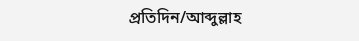প্রতিদিন/আব্দুল্লাহ